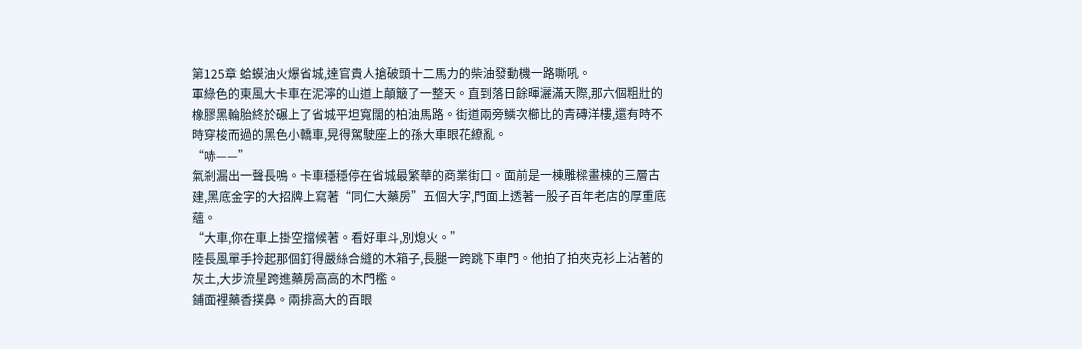第125章 蛤蟆油火爆省城,達官貴人搶破頭十二馬力的柴油發動機一路嘶吼。
軍綠色的東風大卡車在泥濘的山道上顛簸了一整天。直到落日餘暉灑滿天際,那六個粗壯的橡膠黑輪胎終於碾上了省城平坦寬闊的柏油馬路。街道兩旁鱗次櫛比的青磚洋樓,還有時不時穿梭而過的黑色小轎車,晃得駕駛座上的孫大車眼花繚亂。
“哧——”
氣剎漏出一聲長鳴。卡車穩穩停在省城最繁華的商業街口。面前是一棟雕樑畫棟的三層古建,黑底金字的大招牌上寫著“同仁大藥房”五個大字,門面上透著一股子百年老店的厚重底蘊。
“大車,你在車上掛空擋候著。看好車斗,別熄火。”
陸長風單手拎起那個釘得嚴絲合縫的木箱子,長腿一跨跳下車門。他拍了拍夾克衫上沾著的灰土,大步流星跨進藥房高高的木門檻。
鋪面裡藥香撲鼻。兩排高大的百眼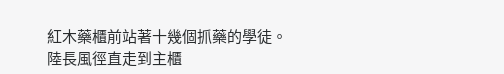紅木藥櫃前站著十幾個抓藥的學徒。
陸長風徑直走到主櫃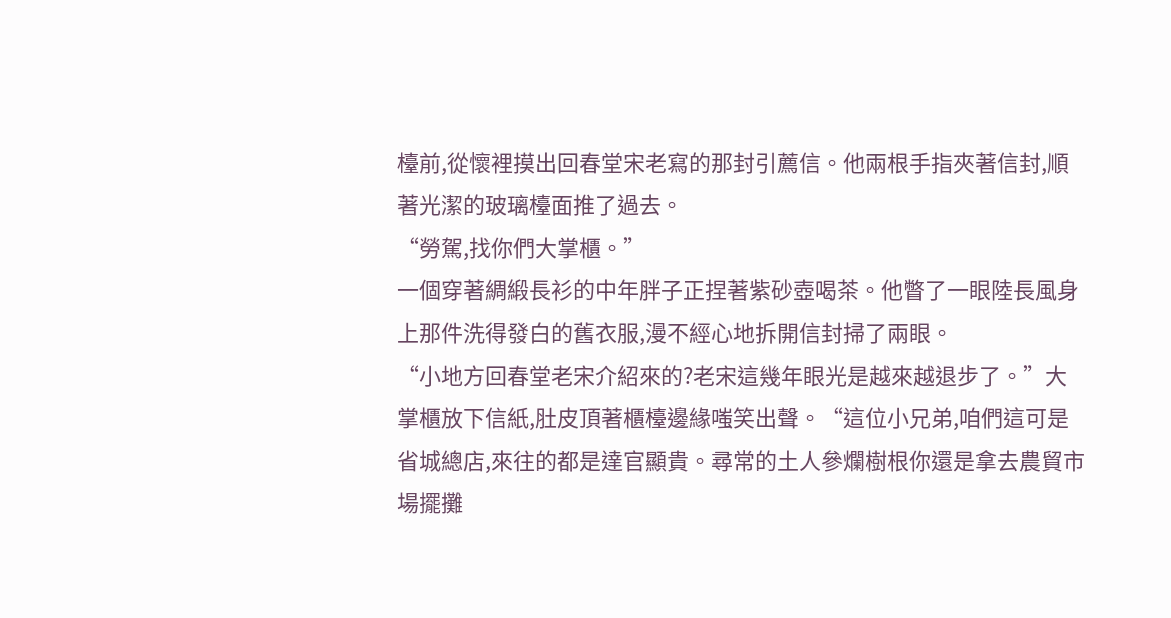檯前,從懷裡摸出回春堂宋老寫的那封引薦信。他兩根手指夾著信封,順著光潔的玻璃檯面推了過去。
“勞駕,找你們大掌櫃。”
一個穿著綢緞長衫的中年胖子正捏著紫砂壺喝茶。他瞥了一眼陸長風身上那件洗得發白的舊衣服,漫不經心地拆開信封掃了兩眼。
“小地方回春堂老宋介紹來的?老宋這幾年眼光是越來越退步了。”大掌櫃放下信紙,肚皮頂著櫃檯邊緣嗤笑出聲。“這位小兄弟,咱們這可是省城總店,來往的都是達官顯貴。尋常的土人參爛樹根你還是拿去農貿市場擺攤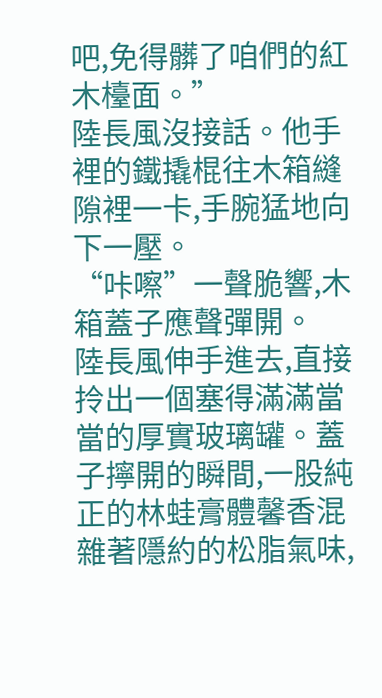吧,免得髒了咱們的紅木檯面。”
陸長風沒接話。他手裡的鐵撬棍往木箱縫隙裡一卡,手腕猛地向下一壓。
“咔嚓”一聲脆響,木箱蓋子應聲彈開。
陸長風伸手進去,直接拎出一個塞得滿滿當當的厚實玻璃罐。蓋子擰開的瞬間,一股純正的林蛙膏體馨香混雜著隱約的松脂氣味,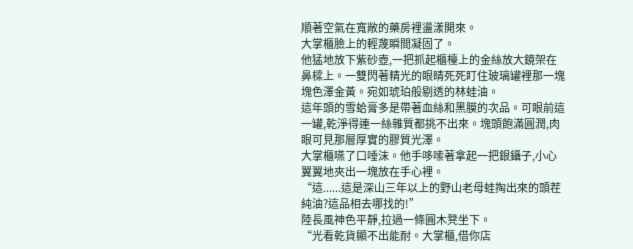順著空氣在寬敞的藥房裡盪漾開來。
大掌櫃臉上的輕蔑瞬間凝固了。
他猛地放下紫砂壺,一把抓起櫃檯上的金絲放大鏡架在鼻樑上。一雙閃著精光的眼睛死死盯住玻璃罐裡那一塊塊色澤金黃。宛如琥珀般剔透的林蛙油。
這年頭的雪蛤膏多是帶著血絲和黑膜的次品。可眼前這一罐,乾淨得連一絲雜質都挑不出來。塊頭飽滿圓潤,肉眼可見那層厚實的膠質光澤。
大掌櫃嚥了口唾沫。他手哆嗦著拿起一把銀鑷子,小心翼翼地夾出一塊放在手心裡。
“這......這是深山三年以上的野山老母蛙掏出來的頭茬純油?這品相去哪找的!”
陸長風神色平靜,拉過一條圓木凳坐下。
“光看乾貨顯不出能耐。大掌櫃,借你店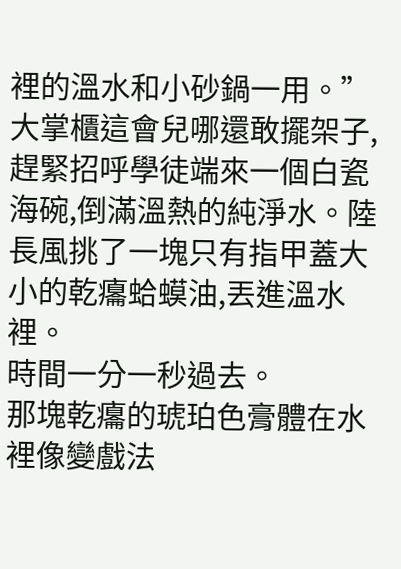裡的溫水和小砂鍋一用。”
大掌櫃這會兒哪還敢擺架子,趕緊招呼學徒端來一個白瓷海碗,倒滿溫熱的純淨水。陸長風挑了一塊只有指甲蓋大小的乾癟蛤蟆油,丟進溫水裡。
時間一分一秒過去。
那塊乾癟的琥珀色膏體在水裡像變戲法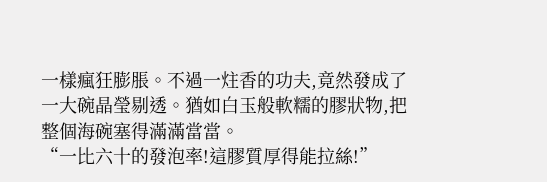一樣瘋狂膨脹。不過一炷香的功夫,竟然發成了一大碗晶瑩剔透。猶如白玉般軟糯的膠狀物,把整個海碗塞得滿滿當當。
“一比六十的發泡率!這膠質厚得能拉絲!”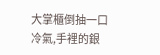大掌櫃倒抽一口冷氣,手裡的銀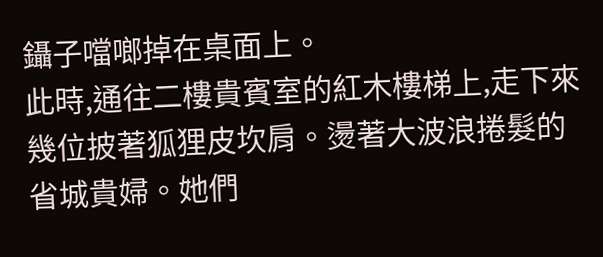鑷子噹啷掉在桌面上。
此時,通往二樓貴賓室的紅木樓梯上,走下來幾位披著狐狸皮坎肩。燙著大波浪捲髮的省城貴婦。她們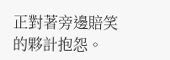正對著旁邊賠笑的夥計抱怨。